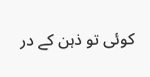کوئی تو ذہن کے در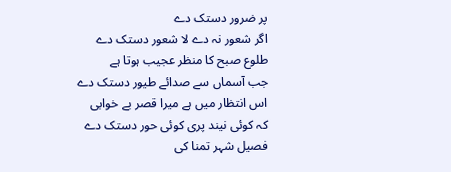پر ضرور دستک دے
اگر شعور نہ دے لا شعور دستک دے
طلوع صبح کا منظر عجیب ہوتا ہے
جب آسماں سے صدائے طیور دستک دے
اس انتظار میں ہے میرا قصر بے خوابی
کہ کوئی نیند پری کوئی حور دستک دے
فصیل شہر تمنا کی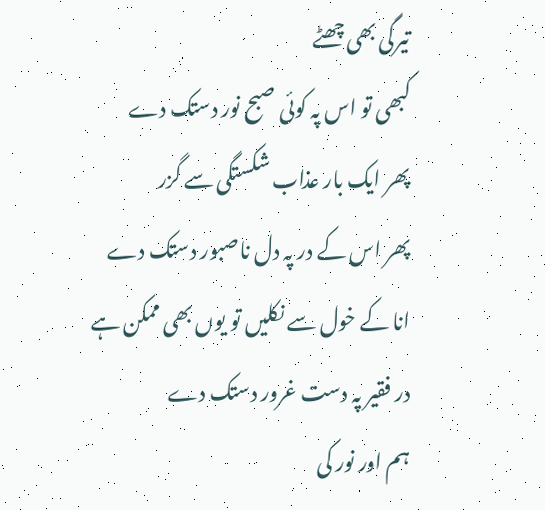تیرگی بھی چھٹے
کبھی تو اس پہ کوئی صبح نور دستک دے
پھر ایک بار عذاب شکستگی سے گزر
پھر اس کے در پہ دل ناصبور دستک دے
انا کے خول سے نکلیں تو یوں بھی ممکن ہے
در فقیر پہ دست غرور دستک دے
ہم اور نور کی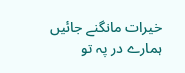خیرات مانگنے جائیں
ہمارے در پہ تو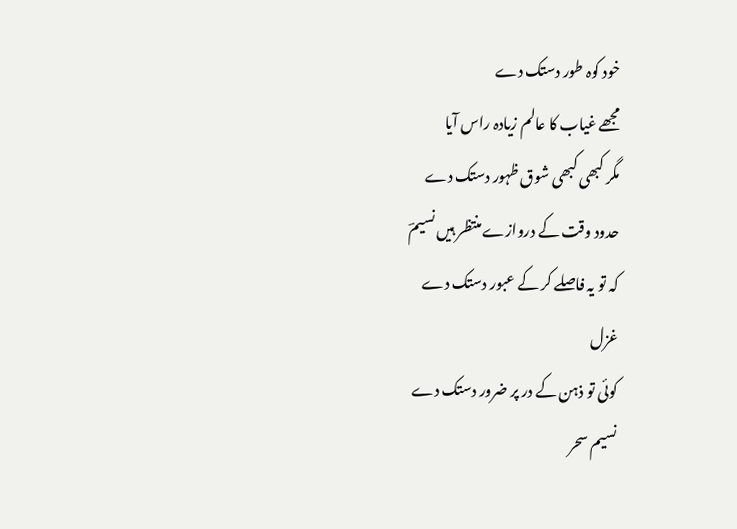خود کوہ طور دستک دے
مجھے غیاب کا عالم زیادہ راس آیا
مگر کبھی کبھی شوق ظہور دستک دے
حدود وقت کے دروازے منتظر ہیں نسیمؔ
کہ تو یہ فاصلے کر کے عبور دستک دے
غزل
کوئی تو ذہن کے در پر ضرور دستک دے
نسیم سحر